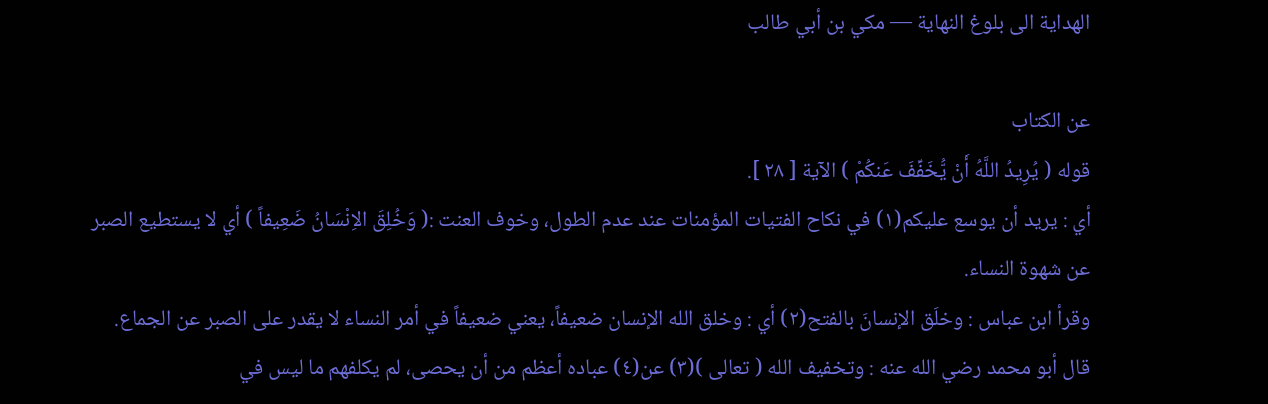الهداية الى بلوغ النهاية — مكي بن أبي طالب

عن الكتاب
قوله ( يُرِيدُ اللَّهُ أَنْ يُّخَفِّفَ عَنكُمْ ) الآية [ ٢٨ ].
أي : يريد أن يوسع عليكم(١) في نكاح الفتيات المؤمنات عند عدم الطول، وخوف العنت :( وَخُلِقَ الاِنْسَانُ ضَعِيفاً ) أي لا يستطيع الصبر عن شهوة النساء.
وقرأ ابن عباس : وخلَق الإنسانَ بالفتح(٢) أي : وخلق الله الإنسان ضعيفاً، يعني ضعيفاً في أمر النساء لا يقدر على الصبر عن الجماع.
قال أبو محمد رضي الله عنه : وتخفيف الله ( تعالى )(٣) عن(٤) عباده أعظم من أن يحصى، لم يكلفهم ما ليس في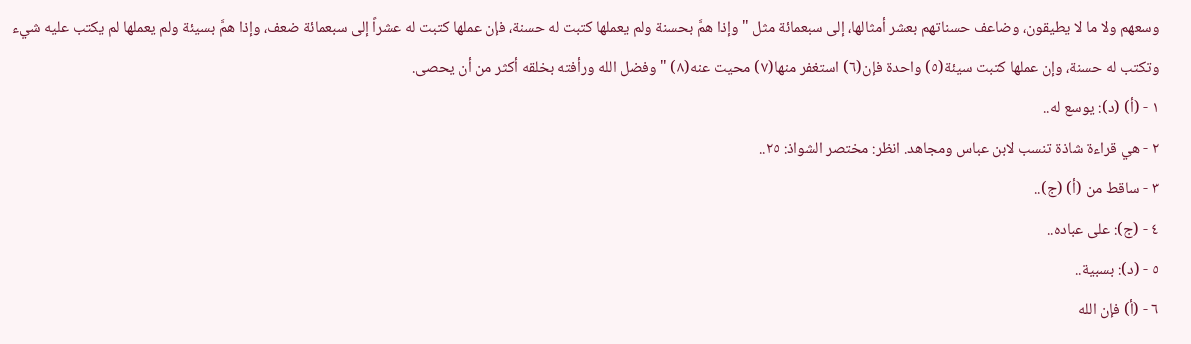وسعهم ولا ما لا يطيقون، وضاعف حسناتهم بعشر أمثالها، إلى سبعمائة مثل " وإذا همَّ بحسنة ولم يعملها كتبت له حسنة، فإن عملها كتبت له عشراً إلى سبعمائة ضعف، وإذا همَّ بسيئة ولم يعملها لم يكتب عليه شيء وتكتب له حسنة، وإن عملها كتبت سيئة(٥) واحدة فإن(٦) استغفر منها(٧) محيت عنه(٨) " وفضل الله ورأفته بخلقه أكثر من أن يحصى.
١ - (أ) (د): يوسع له..
٢ - هي قراءة شاذة تنسب لابن عباس ومجاهد. انظر: مختصر الشواذ: ٢٥..
٣ - ساقط من (أ) (ج)..
٤ - (ج): على عباده..
٥ - (د): بسبية..
٦ - (أ) فإن الله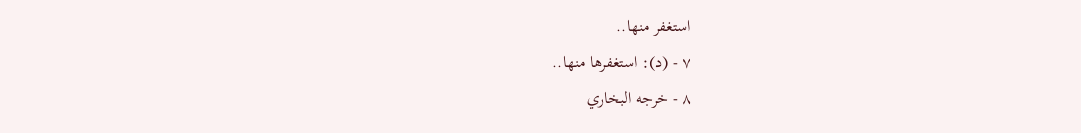استغفر منها..
٧ - (د): استغفرها منها..
٨ - خرجه البخاري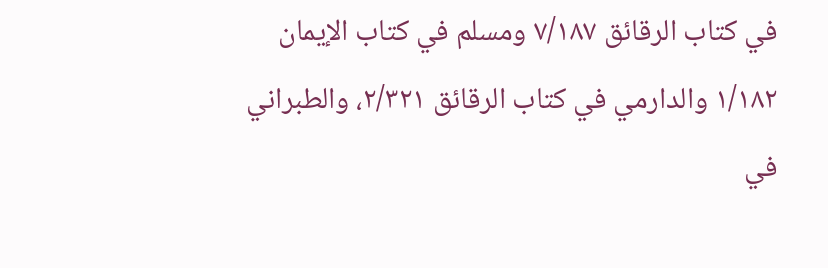في كتاب الرقائق ٧/١٨٧ ومسلم في كتاب الإيمان ١/١٨٢ والدارمي في كتاب الرقائق ٢/٣٢١، والطبراني في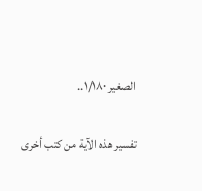الصغير ١/١٨٠..

تفسير هذه الآية من كتب أخرى